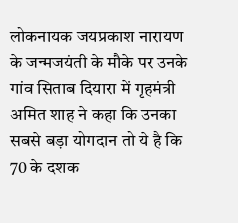लोकनायक जयप्रकाश नारायण के जन्मजयंती के मौके पर उनके गांव सिताब दियारा में गृहमंत्री अमित शाह ने कहा कि उनका सबसे बड़ा योगदान तो ये है कि 70 के दशक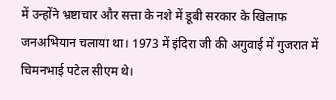में उन्होंने भ्रष्टाचार और सत्ता के नशे में डूबी सरकार के खिलाफ जनअभियान चलाया था। 1973 में इंदिरा जी की अगुवाई में गुजरात में चिमनभाई पटेल सीएम थे।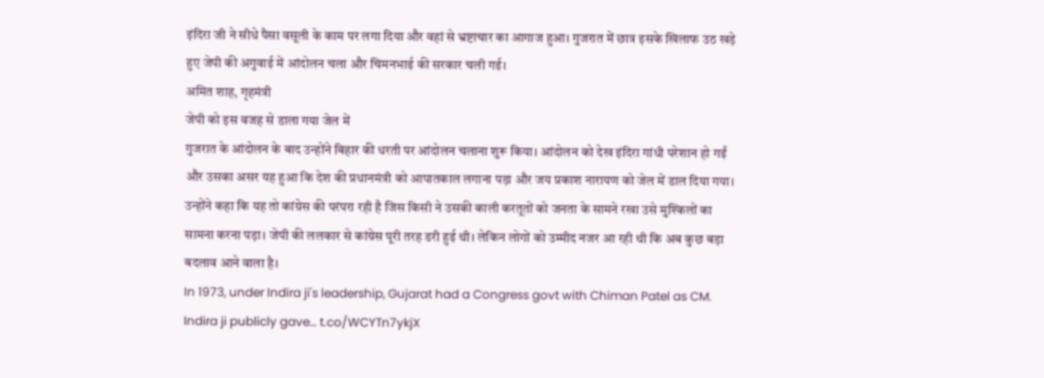इंदिरा जी ने सीधे पैसा वसूली के काम पर लगा दिया और वहां से भ्रष्टाचार का आगाज हुआ। गुजरात में छात्र इसके खिलाफ उठ खड़े हुए जेपी की अगुवाई में आंदोलन चला और चिमनभाई की सरकार चली गई।
अमित शाह, गृहमंत्री
जेपी को इस वजह से डाला गया जेल में
गुजरात के आंदोलन के बाद उन्होंने बिहार की धरती पर आंदोलन चलाना शुरू किया। आंदोलन को देख इंदिरा गांधी परेशान हो गईं और उसका असर यह हुआ कि देश की प्रधानमंत्री को आपातकाल लगाना पड़ा और जय प्रकाश नारायण को जेल में डाल दिया गया। उन्होंने कहा कि यह तो कांग्रेस की परंपरा रही है जिस किसी ने उसकी काली करतूतों को जनता के सामने रखा उसे मुश्किलों का सामना करना पड़ा। जेपी की ललकार से कांग्रेस पूरी तरह डरी हुई थी। लेकिन लोगों को उम्मीद नजर आ रही थी कि अब कुछ बड़ा बदलाव आने वाला है।
In 1973, under Indira ji's leadership, Gujarat had a Congress govt with Chiman Patel as CM. Indira ji publicly gave… t.co/WCYTn7ykjX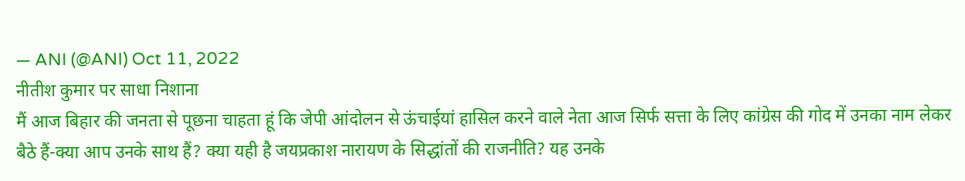— ANI (@ANI) Oct 11, 2022
नीतीश कुमार पर साधा निशाना
मैं आज बिहार की जनता से पूछना चाहता हूं कि जेपी आंदोलन से ऊंचाईयां हासिल करने वाले नेता आज सिर्फ सत्ता के लिए कांग्रेस की गोद में उनका नाम लेकर बैठे हैं-क्या आप उनके साथ हैं? क्या यही है जयप्रकाश नारायण के सिद्धांतों की राजनीति? यह उनके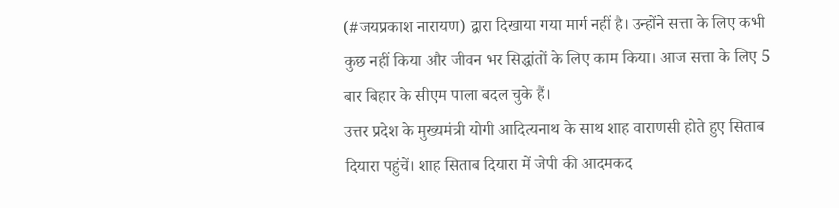(#जयप्रकाश नारायण) द्वारा दिखाया गया मार्ग नहीं है। उन्होंने सत्ता के लिए कभी कुछ नहीं किया और जीवन भर सिद्धांतों के लिए काम किया। आज सत्ता के लिए 5 बार बिहार के सीएम पाला बदल चुके हैं।
उत्तर प्रदेश के मुख्यमंत्री योगी आदित्यनाथ के साथ शाह वाराणसी होते हुए सिताब दियारा पहुंचें। शाह सिताब दियारा में जेपी की आदमकद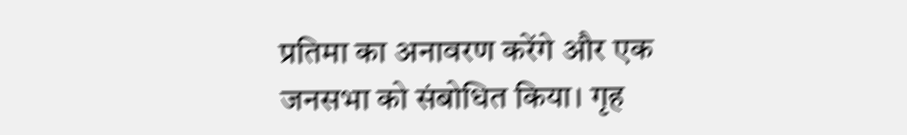प्रतिमा का अनावरण करेंगे और एक जनसभा को संबोधित किया। गृह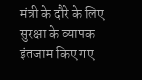मंत्री के दौरे के लिए सुरक्षा के व्यापक इंतजाम किए गए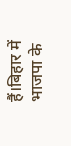हैं।बिहार में भाजपा के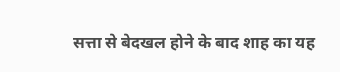सत्ता से बेदखल होने के बाद शाह का यह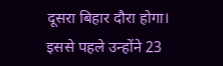दूसरा बिहार दौरा होगा। इससे पहले उन्होंने 23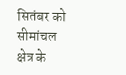सितंबर को सीमांचल क्षेत्र के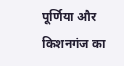पूर्णिया और किशनगंज का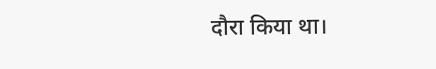दौरा किया था।